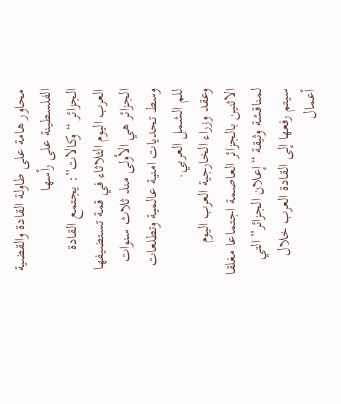محاور هامة على طاولة القادة والقضية الفلسطينة على رأسها
الجزائر “وكالات”: يجتمع القادة العرب اليوم الثلاثاء في قمة تستضيفها الجزائر هي الأولى منذ ثلاث سنوات وسط تحديات امنية عالمية وتطلعات للم الشمل العربي.
وعقد وزراء الخارجية العرب اليوم الاثنين بالجزائر العاصمة اجتماعا مغلقا لمناقشة وثيقة “إعلان الجزائر” التي سيتم رفعها إلى القادة العرب خلال أعمال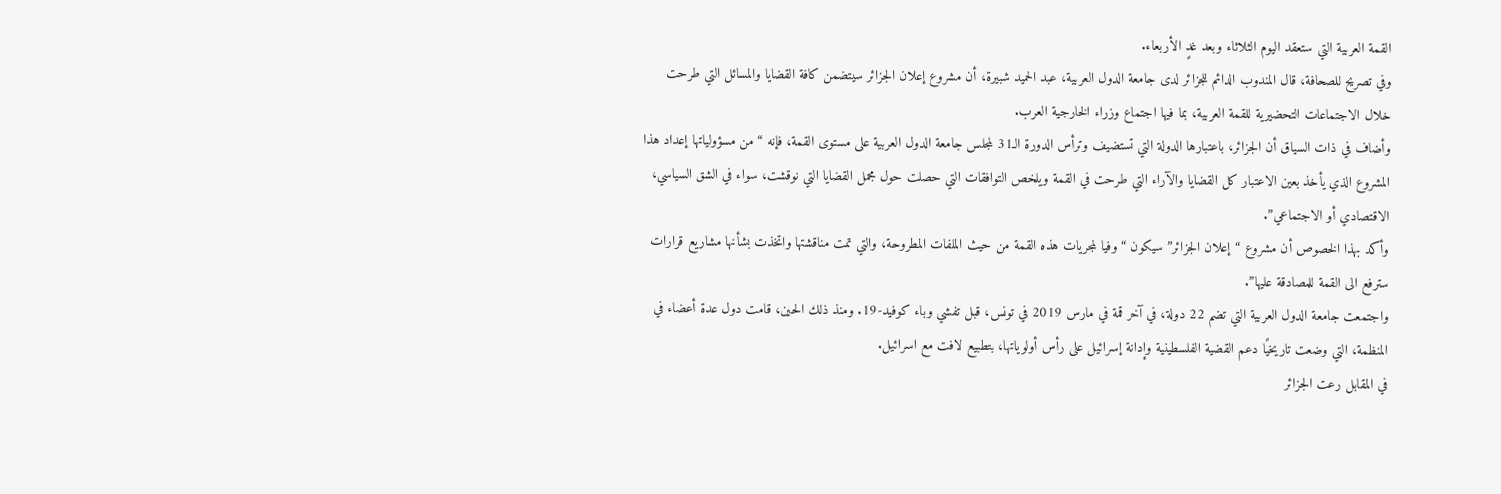القمة العربية التي ستعقد اليوم الثلاثاء وبعد غدٍ الأربعاء.
وفي تصريح للصحافة، قال المندوب الدائم للجزائر لدى جامعة الدول العربية، عبد الحميد شبيرة، أن مشروع إعلان الجزائر سيتضمن كافة القضايا والمسائل التي طرحت خلال الاجتماعات التحضيرية للقمة العربية، بما فيها اجتماع وزراء الخارجية العرب.
وأضاف في ذات السياق أن الجزائر، باعتبارها الدولة التي تستضيف وترأس الدورة الـ31 لمجلس جامعة الدول العربية على مستوى القمة، فإنه “من مسؤولياتها إعداد هذا المشروع الذي يأخذ بعين الاعتبار كل القضايا والآراء التي طرحت في القمة ويلخص التوافقات التي حصلت حول مجمل القضايا التي نوقشت، سواء في الشق السياسي، الاقتصادي أو الاجتماعي”.
وأكد بهذا الخصوص أن مشروع “إعلان الجزائر” سيكون “وفيا لمجريات هذه القمة من حيث الملفات المطروحة، والتي تمت مناقشتها واتخذت بشأنها مشاريع قرارات سترفع الى القمة للمصادقة عليها”.
واجتمعت جامعة الدول العربية التي تضم 22 دولة، في آخر قمة في مارس 2019 في تونس، قبل تفشي وباء كوفيد-19. ومنذ ذلك الحين، قامت دول عدة أعضاء في المنظمة، التي وضعت تاريخيًا دعم القضية الفلسطينية وإدانة إسرائيل على رأس أولوياتها، بتطبيع لافت مع اسرائيل.
في المقابل رعت الجزائر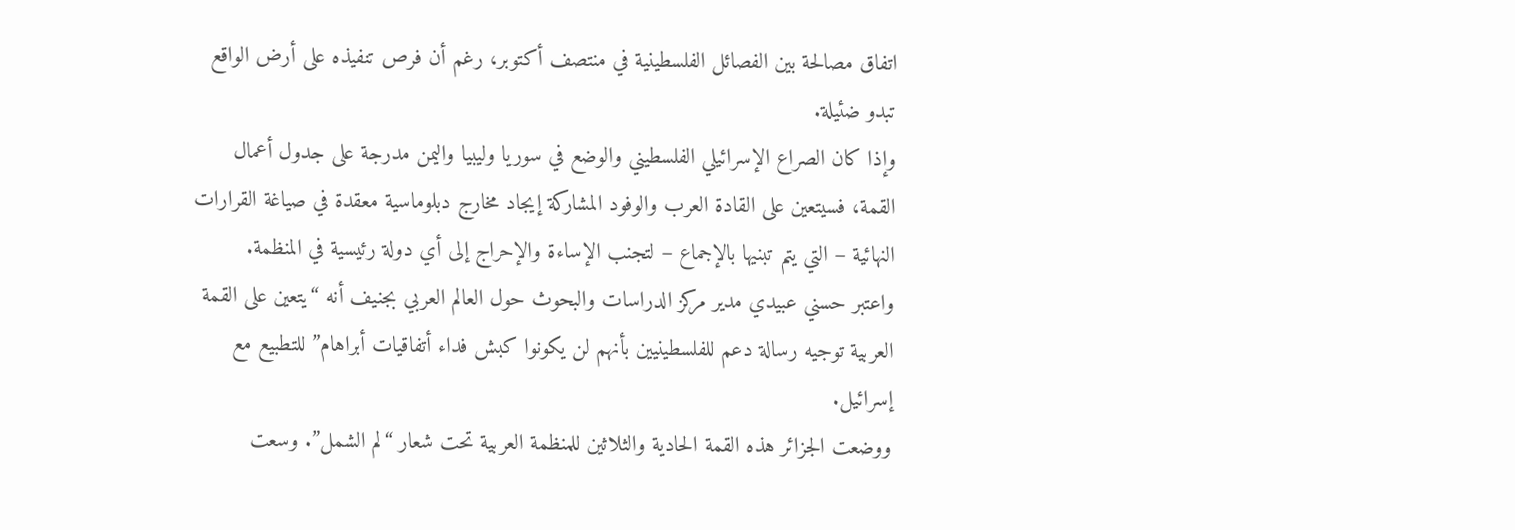اتفاق مصالحة بين الفصائل الفلسطينية في منتصف أكتوبر، رغم أن فرص تنفيذه على أرض الواقع تبدو ضئيلة.
وإذا كان الصراع الإسرائيلي الفلسطيني والوضع في سوريا وليبيا واليمن مدرجة على جدول أعمال القمة، فسيتعين على القادة العرب والوفود المشاركة إيجاد مخارج دبلوماسية معقدة في صياغة القرارات النهائية – التي يتم تبنيها بالإجماع – لتجنب الإساءة والإحراج إلى أي دولة رئيسية في المنظمة.
واعتبر حسني عبيدي مدير مركز الدراسات والبحوث حول العالم العربي بجنيف أنه “يتعين على القمة العربية توجيه رسالة دعم للفلسطينيين بأنهم لن يكونوا كبش فداء أتفاقيات أبراهام” للتطبيع مع إسرائيل.
ووضعت الجزائر هذه القمة الحادية والثلاثين للمنظمة العربية تحت شعار “لم الشمل”. وسعت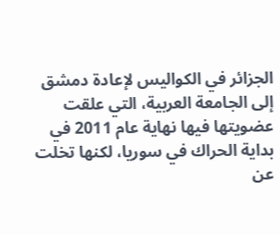الجزائر في الكواليس لإعادة دمشق إلى الجامعة العربية، التي علقت عضويتها فيها نهاية عام 2011 في بداية الحراك في سوريا، لكنها تخلت عن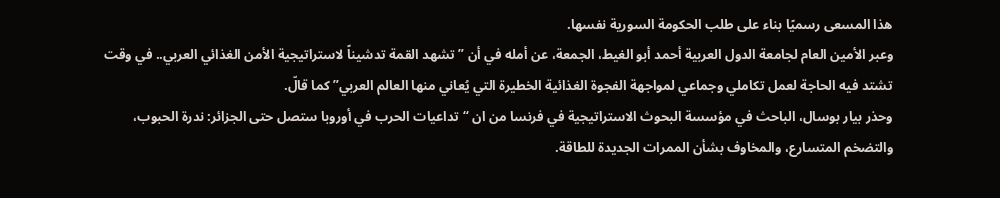هذا المسعى رسميًا بناء على طلب الحكومة السورية نفسها.
وعبر الأمين العام لجامعة الدول العربية أحمد أبو الغيط، الجمعة، عن أمله في أن ” تشهد القمة تدشيناً لاستراتيجية الأمن الغذائي العربي.. في وقت تشتد فيه الحاجة لعمل تكاملي وجماعي لمواجهة الفجوة الغذائية الخطيرة التي يُعاني منها العالم العربي” كما قالّ.
وحذر بيار بوسال، الباحث في مؤسسة البحوث الاستراتيجية في فرنسا من ان “تداعيات الحرب في أوروبا ستصل حتى الجزائر: ندرة الحبوب، والتضخم المتسارع، والمخاوف بشأن الممرات الجديدة للطاقة.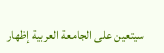سيتعين على الجامعة العربية إظهار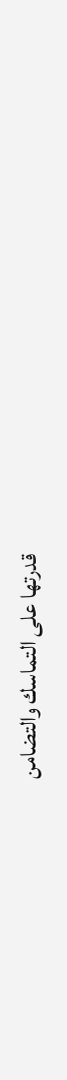قدرتها على التماسك والتضامن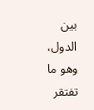بين الدول، وهو ما تفتقر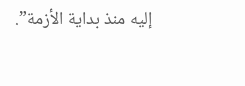إليه منذ بداية الأزمة”.